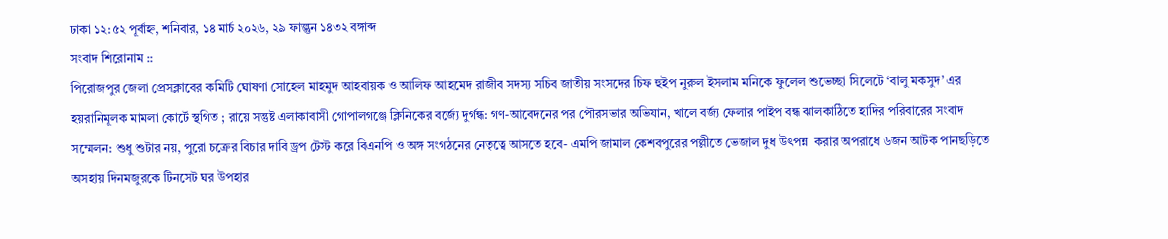ঢাকা ১২:৫২ পূর্বাহ্ন, শনিবার, ১৪ মার্চ ২০২৬, ২৯ ফাল্গুন ১৪৩২ বঙ্গাব্দ
সংবাদ শিরোনাম ::
পিরোজপুর জেলা প্রেসক্লাবের কমিটি ঘোষণা সোহেল মাহমুদ আহবায়ক ও আলিফ আহমেদ রাজীব সদস্য সচিব জাতীয় সংসদের চিফ হুইপ নুরুল ইসলাম মনিকে ফুলেল শুভেচ্ছা সিলেটে ‘বালু মকসুদ’ এর হয়রানিমূলক মামলা কোর্টে স্থগিত ; রায়ে সন্তুষ্ট এলাকাবাসী গোপালগঞ্জে ক্লিনিকের বর্জ্যে দুর্গন্ধ: গণ-আবেদনের পর পৌরসভার অভিযান, খালে বর্জ্য ফেলার পাইপ বন্ধ ঝালকাঠিতে হাদির পরিবারের সংবাদ সম্মেলন: শুধু শুটার নয়, পুরো চক্রের বিচার দাবি ড্রপ টেস্ট করে বিএনপি ও অঙ্গ সংগঠনের নেতৃত্বে আসতে হবে- এমপি জামাল কেশবপুরের পল্লীতে ভেজাল দুধ উৎপন্ন  করার অপরাধে ৬জন আটক পানছড়িতে অসহায় দিনমজুরকে টিনসেট ঘর উপহার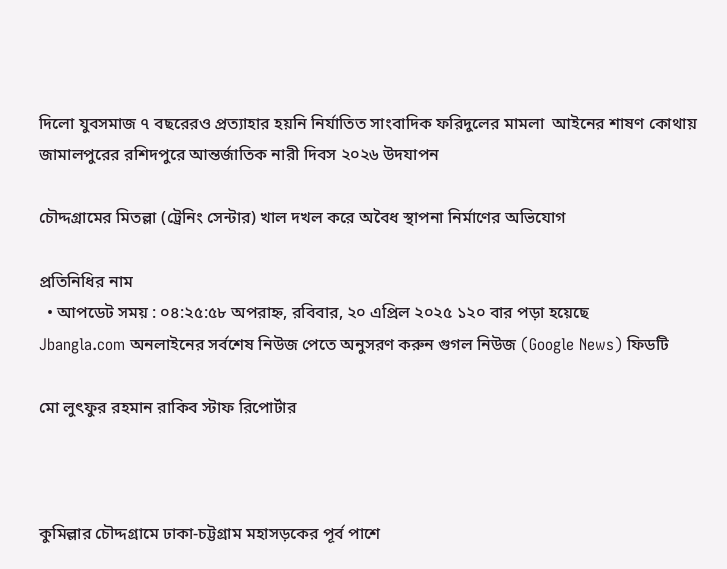দিলো যুবসমাজ ৭ বছরেরও প্রত্যাহার হয়নি নির্যাতিত সাংবাদিক ফরিদুলের মামলা  আইনের শাষণ কোথায় জামালপুরের রশিদপুরে আন্তর্জাতিক নারী দিবস ২০২৬ উদযাপন

চৌদ্দগ্রামের মিতল্লা (ট্রেনিং সেন্টার) খাল দখল করে অবৈধ স্থাপনা নির্মাণের অভিযোগ

প্রতিনিধির নাম
  • আপডেট সময় : ০৪:২৫:৫৮ অপরাহ্ন, রবিবার, ২০ এপ্রিল ২০২৫ ১২০ বার পড়া হয়েছে
Jbangla.com অনলাইনের সর্বশেষ নিউজ পেতে অনুসরণ করুন গুগল নিউজ (Google News) ফিডটি

মো লুৎফুর রহমান রাকিব স্টাফ রিপোর্টার



কুমিল্লার চৌদ্দগ্রামে ঢাকা-চট্টগ্রাম মহাসড়কের পূর্ব পাশে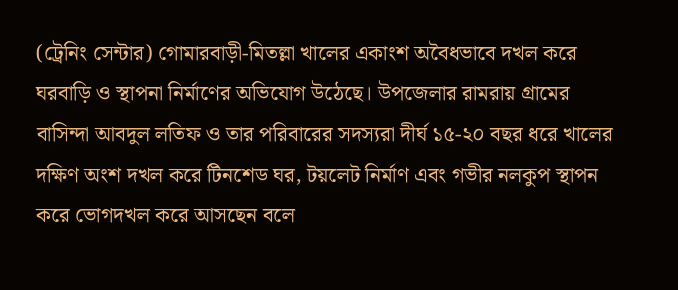(ট্রেনিং সেন্টার) গোমারবাড়ী-মিতল্লা খালের একাংশ অবৈধভাবে দখল করে ঘরবাড়ি ও স্থাপনা নির্মাণের অভিযোগ উঠেছে। উপজেলার রামরায় গ্রামের বাসিন্দা আবদুল লতিফ ও তার পরিবারের সদস্যরা দীর্ঘ ১৫-২০ বছর ধরে খালের দক্ষিণ অংশ দখল করে টিনশেড ঘর, টয়লেট নির্মাণ এবং গভীর নলকুপ স্থাপন করে ভোগদখল করে আসছেন বলে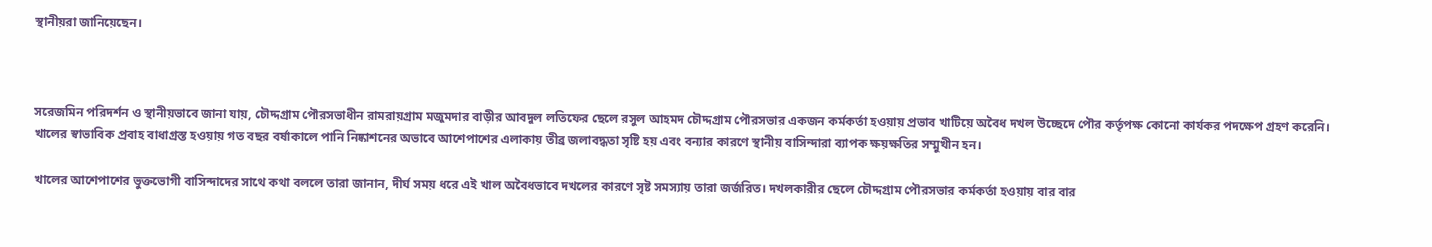স্থানীয়রা জানিয়েছেন।



সরেজমিন পরিদর্শন ও স্থানীয়ভাবে জানা যায়, চৌদ্দগ্রাম পৌরসভাধীন রামরায়গ্রাম মজুমদার বাড়ীর আবদুল লতিফের ছেলে রসুল আহমদ চৌদ্দগ্রাম পৌরসভার একজন কর্মকর্তা হওয়ায় প্রভাব খাটিয়ে অবৈধ দখল উচ্ছেদে পৌর কর্তৃপক্ষ কোনো কার্যকর পদক্ষেপ গ্রহণ করেনি। খালের স্বাভাবিক প্রবাহ বাধাগ্রস্ত হওয়ায় গত বছর বর্ষাকালে পানি নিষ্কাশনের অভাবে আশেপাশের এলাকায় তীব্র জলাবদ্ধতা সৃষ্টি হয় এবং বন্যার কারণে স্থানীয় বাসিন্দারা ব্যাপক ক্ষয়ক্ষতির সম্মুখীন হন।

খালের আশেপাশের ভুক্তভোগী বাসিন্দাদের সাথে কথা বললে তারা জানান, দীর্ঘ সময় ধরে এই খাল অবৈধভাবে দখলের কারণে সৃষ্ট সমস্যায় তারা জর্জরিত। দখলকারীর ছেলে চৌদ্দগ্রাম পৌরসভার কর্মকর্তা হওয়ায় বার বার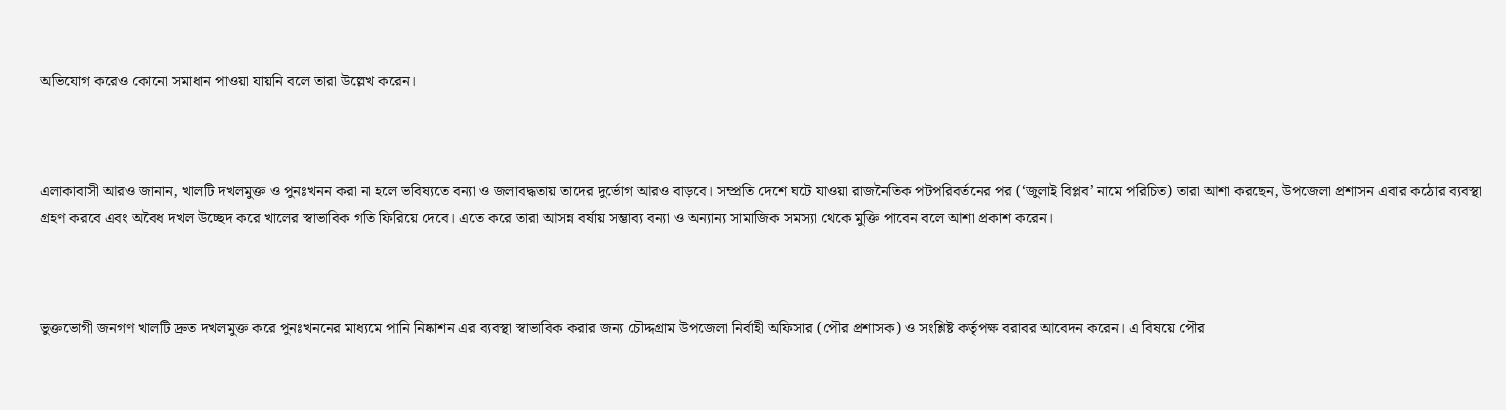অভিযোগ করেও কোনো সমাধান পাওয়া যায়নি বলে তারা উল্লেখ করেন।



এলাকাবাসী আরও জানান, খালটি দখলমুক্ত ও পুনঃখনন করা না হলে ভবিষ্যতে বন্যা ও জলাবদ্ধতায় তাদের দুর্ভোগ আরও বাড়বে। সম্প্রতি দেশে ঘটে যাওয়া রাজনৈতিক পটপরিবর্তনের পর (‘জুলাই বিপ্লব’ নামে পরিচিত) তারা আশা করছেন, উপজেলা প্রশাসন এবার কঠোর ব্যবস্থা গ্রহণ করবে এবং অবৈধ দখল উচ্ছেদ করে খালের স্বাভাবিক গতি ফিরিয়ে দেবে। এতে করে তারা আসন্ন বর্ষায় সম্ভাব্য বন্যা ও অন্যান্য সামাজিক সমস্যা থেকে মুক্তি পাবেন বলে আশা প্রকাশ করেন।



ভুক্তভোগী জনগণ খালটি দ্রুত দখলমুক্ত করে পুনঃখননের মাধ্যমে পানি নিষ্কাশন এর ব্যবস্থা স্বাভাবিক করার জন্য চৌদ্দগ্রাম উপজেলা নির্বাহী অফিসার (পৌর প্রশাসক) ও সংশ্লিষ্ট কর্তৃপক্ষ বরাবর আবেদন করেন। এ বিষয়ে পৌর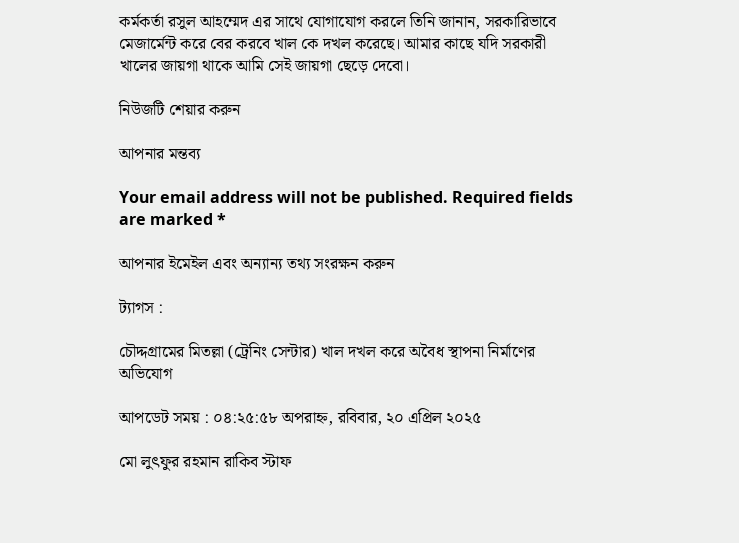কর্মকর্তা রসুল আহম্মেদ এর সাথে যোগাযোগ করলে তিনি জানান, সরকারিভাবে মেজার্মেন্ট করে বের করবে খাল কে দখল করেছে। আমার কাছে যদি সরকারী খালের জায়গা থাকে আমি সেই জায়গা ছেড়ে দেবো।

নিউজটি শেয়ার করুন

আপনার মন্তব্য

Your email address will not be published. Required fields are marked *

আপনার ইমেইল এবং অন্যান্য তথ্য সংরক্ষন করুন

ট্যাগস :

চৌদ্দগ্রামের মিতল্লা (ট্রেনিং সেন্টার) খাল দখল করে অবৈধ স্থাপনা নির্মাণের অভিযোগ

আপডেট সময় : ০৪:২৫:৫৮ অপরাহ্ন, রবিবার, ২০ এপ্রিল ২০২৫

মো লুৎফুর রহমান রাকিব স্টাফ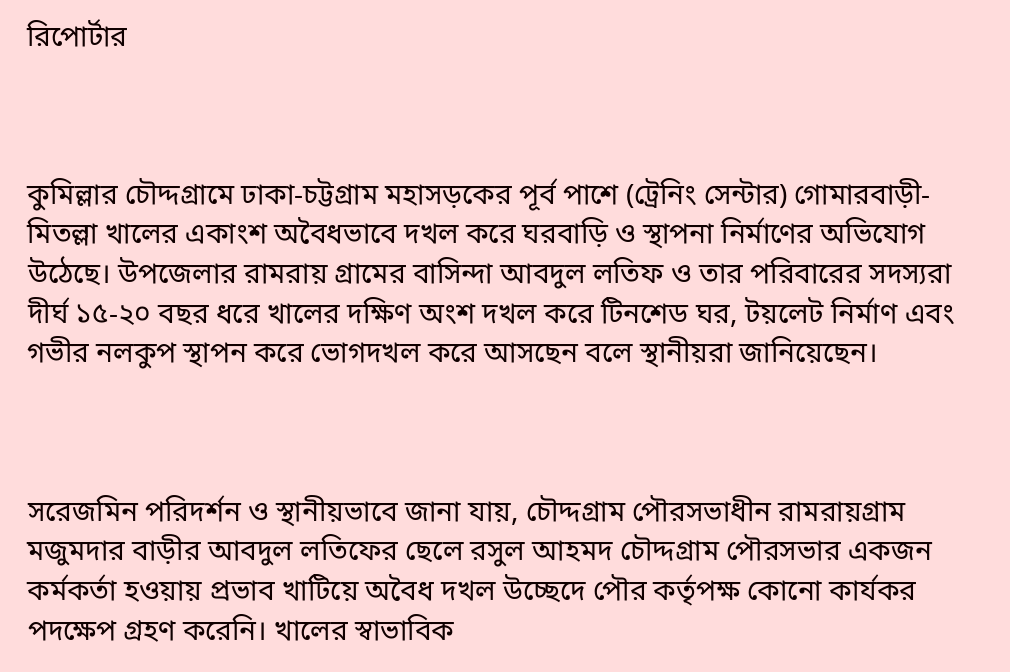রিপোর্টার



কুমিল্লার চৌদ্দগ্রামে ঢাকা-চট্টগ্রাম মহাসড়কের পূর্ব পাশে (ট্রেনিং সেন্টার) গোমারবাড়ী-মিতল্লা খালের একাংশ অবৈধভাবে দখল করে ঘরবাড়ি ও স্থাপনা নির্মাণের অভিযোগ উঠেছে। উপজেলার রামরায় গ্রামের বাসিন্দা আবদুল লতিফ ও তার পরিবারের সদস্যরা দীর্ঘ ১৫-২০ বছর ধরে খালের দক্ষিণ অংশ দখল করে টিনশেড ঘর, টয়লেট নির্মাণ এবং গভীর নলকুপ স্থাপন করে ভোগদখল করে আসছেন বলে স্থানীয়রা জানিয়েছেন।



সরেজমিন পরিদর্শন ও স্থানীয়ভাবে জানা যায়, চৌদ্দগ্রাম পৌরসভাধীন রামরায়গ্রাম মজুমদার বাড়ীর আবদুল লতিফের ছেলে রসুল আহমদ চৌদ্দগ্রাম পৌরসভার একজন কর্মকর্তা হওয়ায় প্রভাব খাটিয়ে অবৈধ দখল উচ্ছেদে পৌর কর্তৃপক্ষ কোনো কার্যকর পদক্ষেপ গ্রহণ করেনি। খালের স্বাভাবিক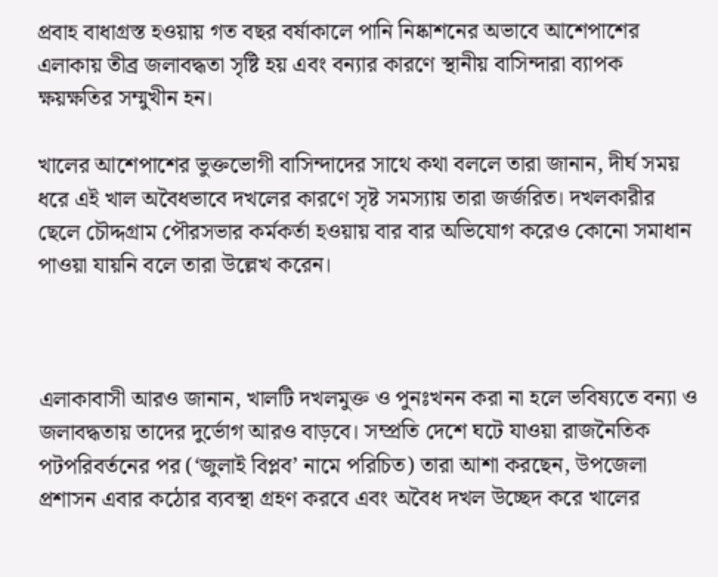প্রবাহ বাধাগ্রস্ত হওয়ায় গত বছর বর্ষাকালে পানি নিষ্কাশনের অভাবে আশেপাশের এলাকায় তীব্র জলাবদ্ধতা সৃষ্টি হয় এবং বন্যার কারণে স্থানীয় বাসিন্দারা ব্যাপক ক্ষয়ক্ষতির সম্মুখীন হন।

খালের আশেপাশের ভুক্তভোগী বাসিন্দাদের সাথে কথা বললে তারা জানান, দীর্ঘ সময় ধরে এই খাল অবৈধভাবে দখলের কারণে সৃষ্ট সমস্যায় তারা জর্জরিত। দখলকারীর ছেলে চৌদ্দগ্রাম পৌরসভার কর্মকর্তা হওয়ায় বার বার অভিযোগ করেও কোনো সমাধান পাওয়া যায়নি বলে তারা উল্লেখ করেন।



এলাকাবাসী আরও জানান, খালটি দখলমুক্ত ও পুনঃখনন করা না হলে ভবিষ্যতে বন্যা ও জলাবদ্ধতায় তাদের দুর্ভোগ আরও বাড়বে। সম্প্রতি দেশে ঘটে যাওয়া রাজনৈতিক পটপরিবর্তনের পর (‘জুলাই বিপ্লব’ নামে পরিচিত) তারা আশা করছেন, উপজেলা প্রশাসন এবার কঠোর ব্যবস্থা গ্রহণ করবে এবং অবৈধ দখল উচ্ছেদ করে খালের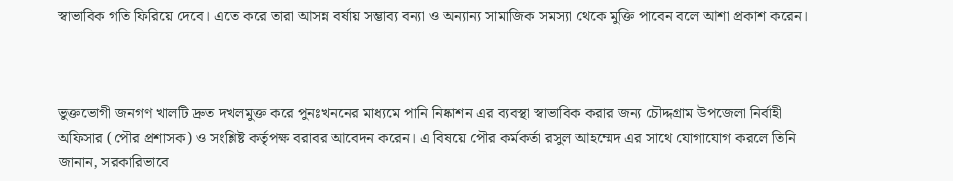স্বাভাবিক গতি ফিরিয়ে দেবে। এতে করে তারা আসন্ন বর্ষায় সম্ভাব্য বন্যা ও অন্যান্য সামাজিক সমস্যা থেকে মুক্তি পাবেন বলে আশা প্রকাশ করেন।



ভুক্তভোগী জনগণ খালটি দ্রুত দখলমুক্ত করে পুনঃখননের মাধ্যমে পানি নিষ্কাশন এর ব্যবস্থা স্বাভাবিক করার জন্য চৌদ্দগ্রাম উপজেলা নির্বাহী অফিসার (পৌর প্রশাসক) ও সংশ্লিষ্ট কর্তৃপক্ষ বরাবর আবেদন করেন। এ বিষয়ে পৌর কর্মকর্তা রসুল আহম্মেদ এর সাথে যোগাযোগ করলে তিনি জানান, সরকারিভাবে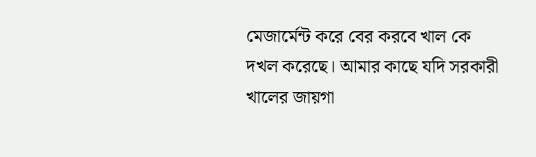মেজার্মেন্ট করে বের করবে খাল কে দখল করেছে। আমার কাছে যদি সরকারী খালের জায়গা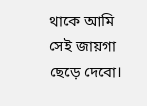থাকে আমি সেই জায়গা ছেড়ে দেবো।